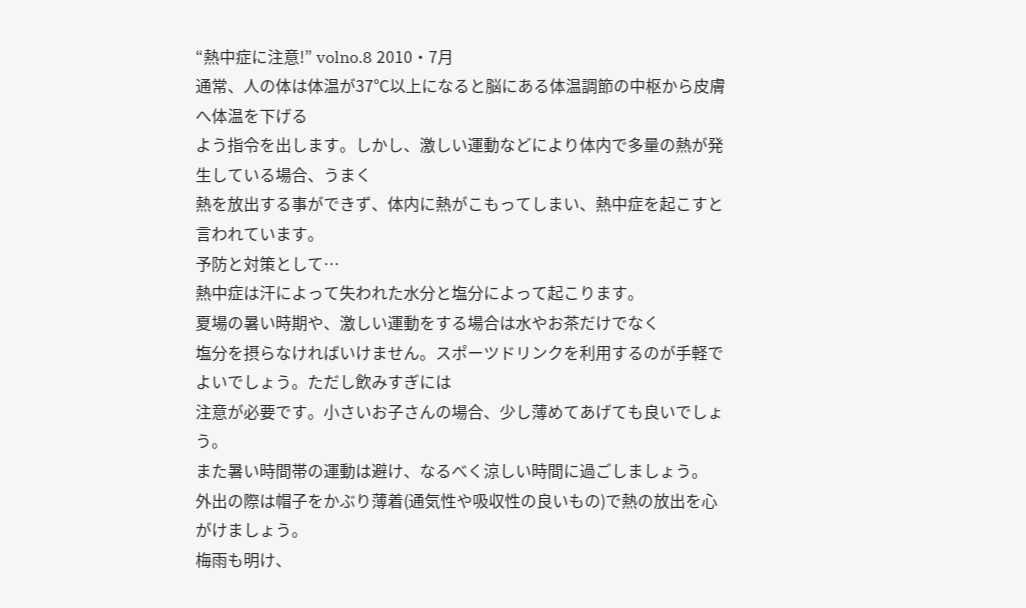“熱中症に注意!” volno.8 2010・7月
通常、人の体は体温が37℃以上になると脳にある体温調節の中枢から皮膚へ体温を下げる
よう指令を出します。しかし、激しい運動などにより体内で多量の熱が発生している場合、うまく
熱を放出する事ができず、体内に熱がこもってしまい、熱中症を起こすと言われています。
予防と対策として…
熱中症は汗によって失われた水分と塩分によって起こります。
夏場の暑い時期や、激しい運動をする場合は水やお茶だけでなく
塩分を摂らなければいけません。スポーツドリンクを利用するのが手軽でよいでしょう。ただし飲みすぎには
注意が必要です。小さいお子さんの場合、少し薄めてあげても良いでしょう。
また暑い時間帯の運動は避け、なるべく涼しい時間に過ごしましょう。
外出の際は帽子をかぶり薄着(通気性や吸収性の良いもの)で熱の放出を心がけましょう。
梅雨も明け、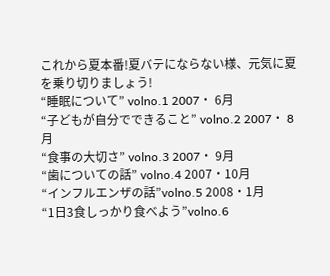これから夏本番!夏バテにならない様、元気に夏を乗り切りましょう!
“睡眠について” volno.1 2007・ 6月
“子どもが自分でできること” volno.2 2007・ 8月
“食事の大切さ” volno.3 2007・ 9月
“歯についての話” volno.4 2007・10月
“インフルエンザの話”volno.5 2008・1月
“1日3食しっかり食べよう”volno.6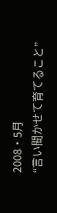2008・5月
“言い聞かせて育てること”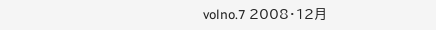volno.7 2008・12月